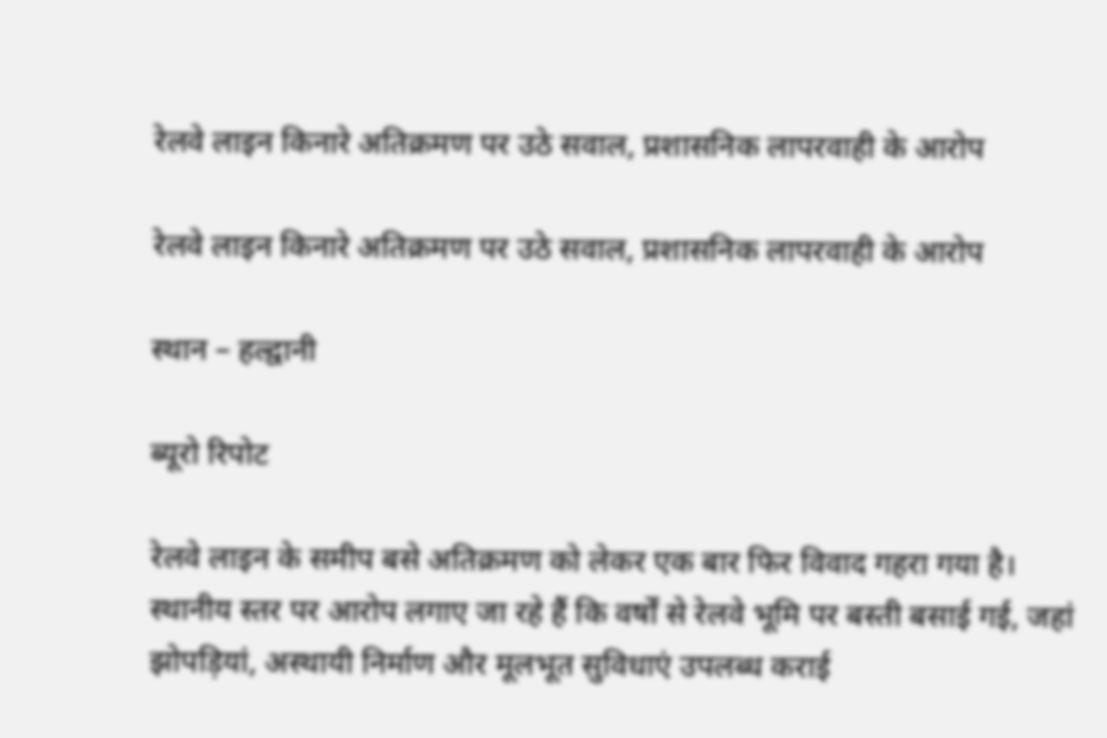रेलवे लाइन किनारे अतिक्रमण पर उठे सवाल, प्रशासनिक लापरवाही के आरोप

रेलवे लाइन किनारे अतिक्रमण पर उठे सवाल, प्रशासनिक लापरवाही के आरोप

स्थान – हल्द्वानी

ब्यूरो रिपोट

रेलवे लाइन के समीप बसे अतिक्रमण को लेकर एक बार फिर विवाद गहरा गया है। स्थानीय स्तर पर आरोप लगाए जा रहे हैं कि वर्षों से रेलवे भूमि पर बस्ती बसाई गई, जहां झोपड़ियां, अस्थायी निर्माण और मूलभूत सुविधाएं उपलब्ध कराई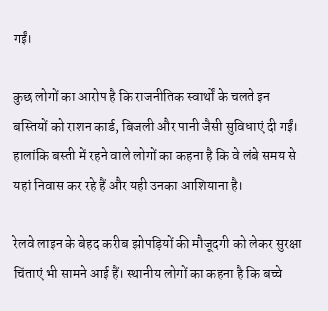गईं।

कुछ लोगों का आरोप है कि राजनीतिक स्वार्थों के चलते इन बस्तियों को राशन कार्ड, बिजली और पानी जैसी सुविधाएं दी गईं। हालांकि बस्ती में रहने वाले लोगों का कहना है कि वे लंबे समय से यहां निवास कर रहे हैं और यही उनका आशियाना है।

रेलवे लाइन के बेहद करीब झोपड़ियों की मौजूदगी को लेकर सुरक्षा चिंताएं भी सामने आई हैं। स्थानीय लोगों का कहना है कि बच्चे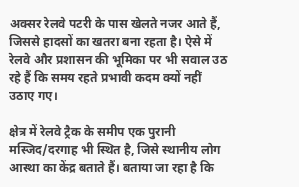अक्सर रेलवे पटरी के पास खेलते नजर आते हैं, जिससे हादसों का खतरा बना रहता है। ऐसे में रेलवे और प्रशासन की भूमिका पर भी सवाल उठ रहे हैं कि समय रहते प्रभावी कदम क्यों नहीं उठाए गए।

क्षेत्र में रेलवे ट्रैक के समीप एक पुरानी मस्जिद/दरगाह भी स्थित है, जिसे स्थानीय लोग आस्था का केंद्र बताते हैं। बताया जा रहा है कि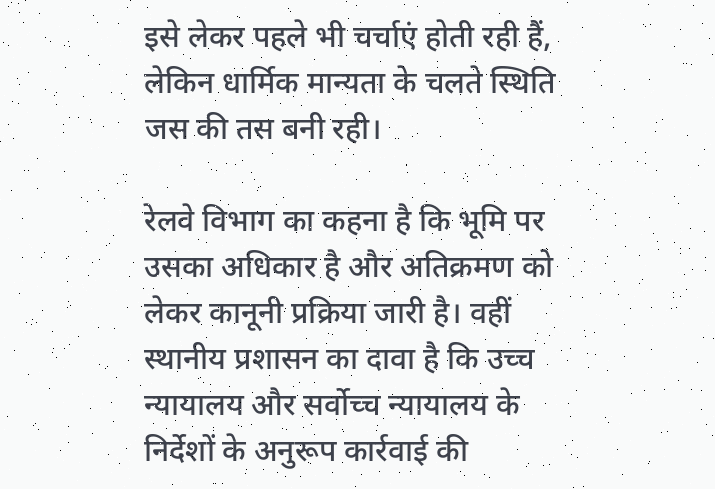इसे लेकर पहले भी चर्चाएं होती रही हैं, लेकिन धार्मिक मान्यता के चलते स्थिति जस की तस बनी रही।

रेलवे विभाग का कहना है कि भूमि पर उसका अधिकार है और अतिक्रमण को लेकर कानूनी प्रक्रिया जारी है। वहीं स्थानीय प्रशासन का दावा है कि उच्च न्यायालय और सर्वोच्च न्यायालय के निर्देशों के अनुरूप कार्रवाई की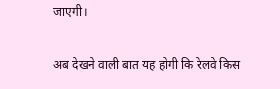जाएगी।

अब देखने वाली बात यह होगी कि रेलवे किस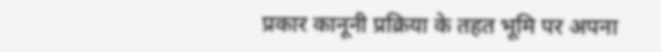प्रकार कानूनी प्रक्रिया के तहत भूमि पर अपना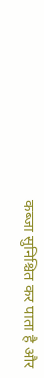कब्जा सुनिश्चित कर पाता है और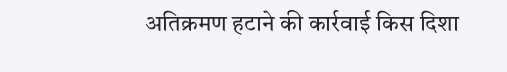अतिक्रमण हटाने की कार्रवाई किस दिशा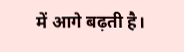में आगे बढ़ती है।